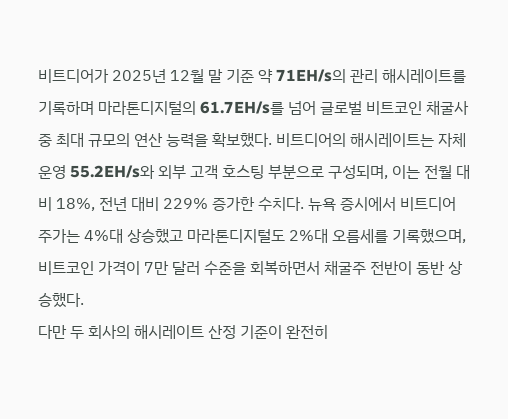비트디어가 2025년 12월 말 기준 약 71EH/s의 관리 해시레이트를 기록하며 마라톤디지털의 61.7EH/s를 넘어 글로벌 비트코인 채굴사 중 최대 규모의 연산 능력을 확보했다. 비트디어의 해시레이트는 자체 운영 55.2EH/s와 외부 고객 호스팅 부분으로 구성되며, 이는 전월 대비 18%, 전년 대비 229% 증가한 수치다. 뉴욕 증시에서 비트디어 주가는 4%대 상승했고 마라톤디지털도 2%대 오름세를 기록했으며, 비트코인 가격이 7만 달러 수준을 회복하면서 채굴주 전반이 동반 상승했다.
다만 두 회사의 해시레이트 산정 기준이 완전히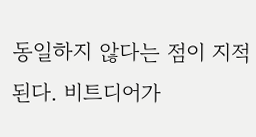동일하지 않다는 점이 지적된다. 비트디어가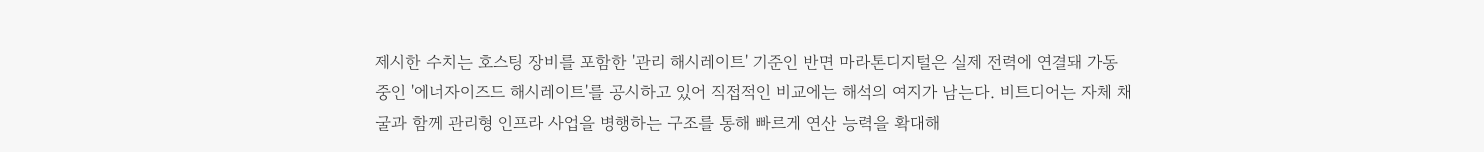제시한 수치는 호스팅 장비를 포함한 '관리 해시레이트' 기준인 반면 마라톤디지털은 실제 전력에 연결돼 가동 중인 '에너자이즈드 해시레이트'를 공시하고 있어 직접적인 비교에는 해석의 여지가 남는다. 비트디어는 자체 채굴과 함께 관리형 인프라 사업을 병행하는 구조를 통해 빠르게 연산 능력을 확대해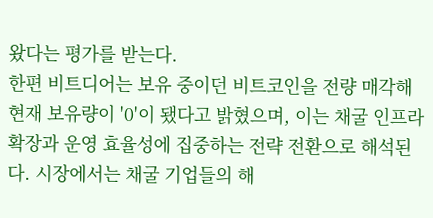왔다는 평가를 받는다.
한편 비트디어는 보유 중이던 비트코인을 전량 매각해 현재 보유량이 '0'이 됐다고 밝혔으며, 이는 채굴 인프라 확장과 운영 효율성에 집중하는 전략 전환으로 해석된다. 시장에서는 채굴 기업들의 해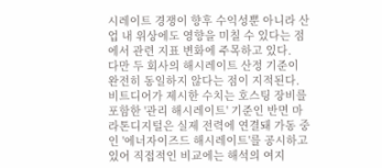시레이트 경쟁이 향후 수익성뿐 아니라 산업 내 위상에도 영향을 미칠 수 있다는 점에서 관련 지표 변화에 주목하고 있다.
다만 두 회사의 해시레이트 산정 기준이 완전히 동일하지 않다는 점이 지적된다. 비트디어가 제시한 수치는 호스팅 장비를 포함한 '관리 해시레이트' 기준인 반면 마라톤디지털은 실제 전력에 연결돼 가동 중인 '에너자이즈드 해시레이트'를 공시하고 있어 직접적인 비교에는 해석의 여지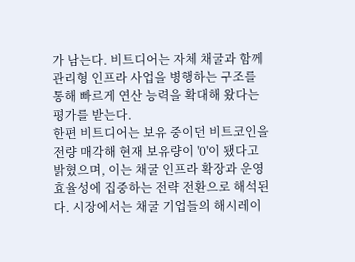가 남는다. 비트디어는 자체 채굴과 함께 관리형 인프라 사업을 병행하는 구조를 통해 빠르게 연산 능력을 확대해 왔다는 평가를 받는다.
한편 비트디어는 보유 중이던 비트코인을 전량 매각해 현재 보유량이 '0'이 됐다고 밝혔으며, 이는 채굴 인프라 확장과 운영 효율성에 집중하는 전략 전환으로 해석된다. 시장에서는 채굴 기업들의 해시레이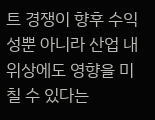트 경쟁이 향후 수익성뿐 아니라 산업 내 위상에도 영향을 미칠 수 있다는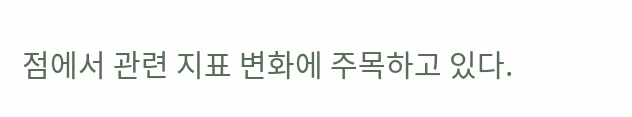점에서 관련 지표 변화에 주목하고 있다.